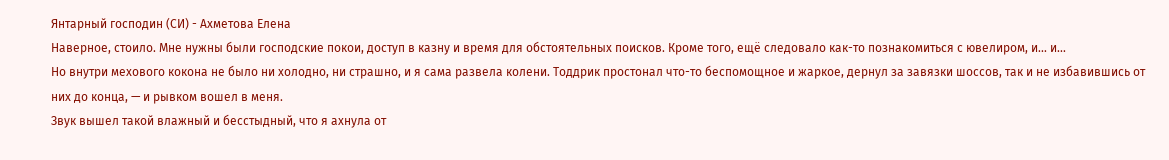Янтарный господин (СИ) - Ахметова Елена
Наверное, стоило. Мне нужны были господские покои, доступ в казну и время для обстоятельных поисков. Кроме того, ещё следовало как-то познакомиться с ювелиром, и... и...
Но внутри мехового кокона не было ни холодно, ни страшно, и я сама развела колени. Тоддрик простонал что-то беспомощное и жаркое, дернул за завязки шоссов, так и не избавившись от них до конца, — и рывком вошел в меня.
Звук вышел такой влажный и бесстыдный, что я ахнула от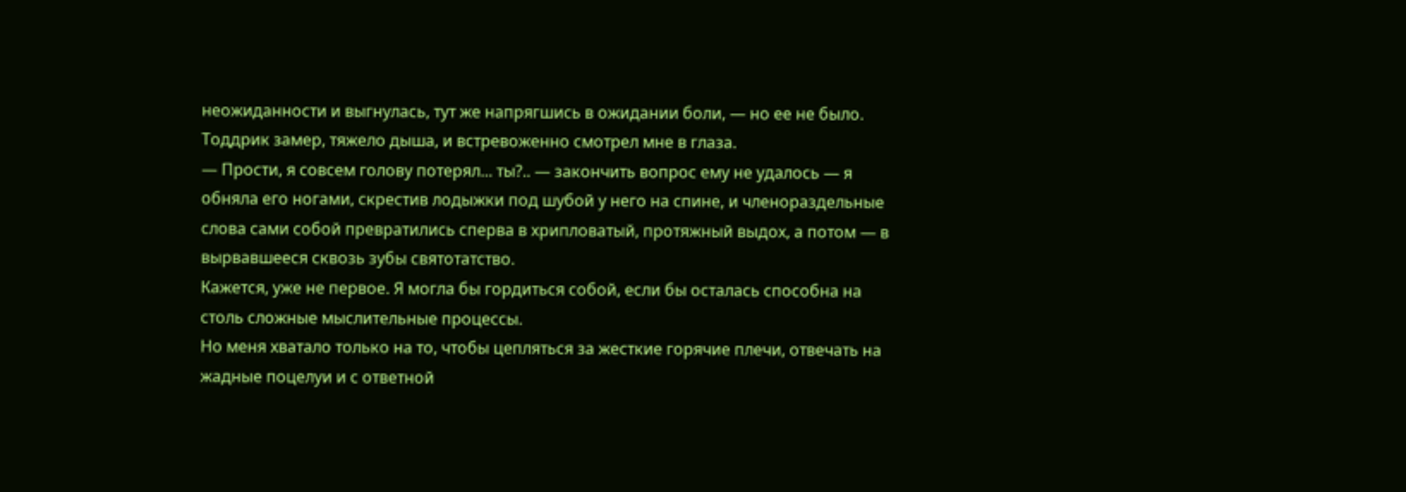неожиданности и выгнулась, тут же напрягшись в ожидании боли, — но ее не было. Тоддрик замер, тяжело дыша, и встревоженно смотрел мне в глаза.
— Прости, я совсем голову потерял... ты?.. — закончить вопрос ему не удалось — я обняла его ногами, скрестив лодыжки под шубой у него на спине, и членораздельные слова сами собой превратились сперва в хрипловатый, протяжный выдох, а потом — в вырвавшееся сквозь зубы святотатство.
Кажется, уже не первое. Я могла бы гордиться собой, если бы осталась способна на столь сложные мыслительные процессы.
Но меня хватало только на то, чтобы цепляться за жесткие горячие плечи, отвечать на жадные поцелуи и с ответной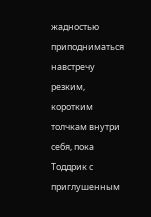жадностью приподниматься навстречу резким, коротким толчкам внутри себя, пока Тоддрик с приглушенным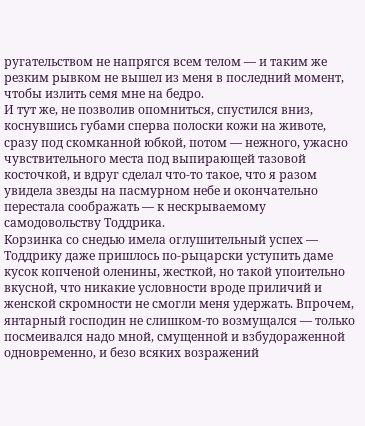ругательством не напрягся всем телом — и таким же резким рывком не вышел из меня в последний момент, чтобы излить семя мне на бедро.
И тут же, не позволив опомниться, спустился вниз, коснувшись губами сперва полоски кожи на животе, сразу под скомканной юбкой, потом — нежного, ужасно чувствительного места под выпирающей тазовой косточкой, и вдруг сделал что-то такое, что я разом увидела звезды на пасмурном небе и окончательно перестала соображать — к нескрываемому самодовольству Тоддрика.
Корзинка со снедью имела оглушительный успех — Тоддрику даже пришлось по-рыцарски уступить даме кусок копченой оленины, жесткой, но такой упоительно вкусной, что никакие условности вроде приличий и женской скромности не смогли меня удержать. Впрочем, янтарный господин не слишком-то возмущался — только посмеивался надо мной, смущенной и взбудораженной одновременно, и безо всяких возражений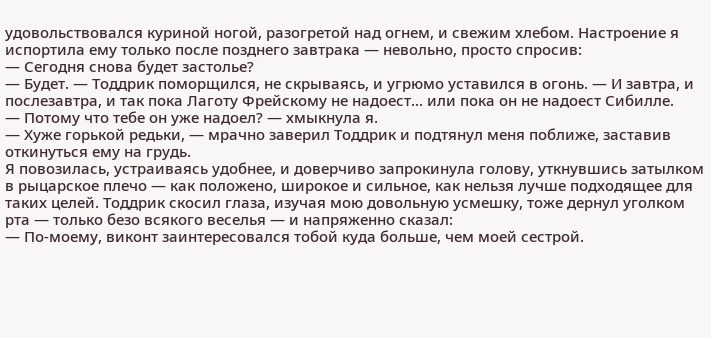удовольствовался куриной ногой, разогретой над огнем, и свежим хлебом. Настроение я испортила ему только после позднего завтрака — невольно, просто спросив:
— Сегодня снова будет застолье?
— Будет. — Тоддрик поморщился, не скрываясь, и угрюмо уставился в огонь. — И завтра, и послезавтра, и так пока Лаготу Фрейскому не надоест... или пока он не надоест Сибилле.
— Потому что тебе он уже надоел? — хмыкнула я.
— Хуже горькой редьки, — мрачно заверил Тоддрик и подтянул меня поближе, заставив откинуться ему на грудь.
Я повозилась, устраиваясь удобнее, и доверчиво запрокинула голову, уткнувшись затылком в рыцарское плечо — как положено, широкое и сильное, как нельзя лучше подходящее для таких целей. Тоддрик скосил глаза, изучая мою довольную усмешку, тоже дернул уголком рта — только безо всякого веселья — и напряженно сказал:
— По-моему, виконт заинтересовался тобой куда больше, чем моей сестрой.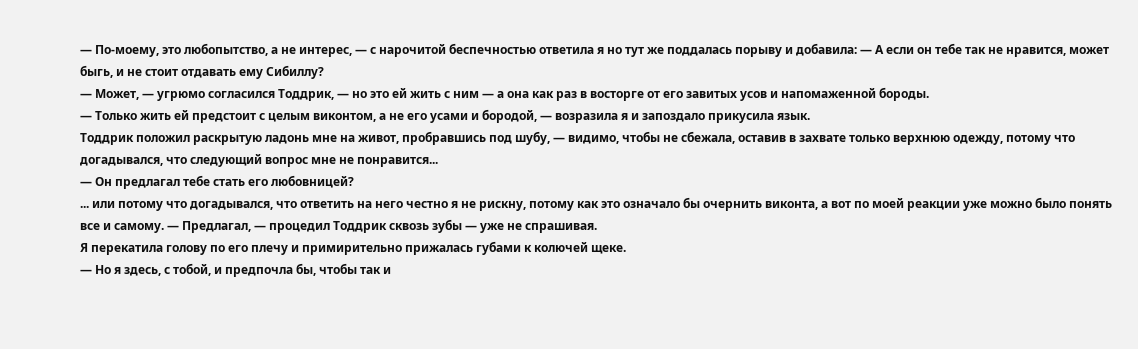— По-моему, это любопытство, а не интерес, — с нарочитой беспечностью ответила я но тут же поддалась порыву и добавила: — А если он тебе так не нравится, может быгь, и не стоит отдавать ему Сибиллу?
— Может, — угрюмо согласился Тоддрик, — но это ей жить с ним — а она как раз в восторге от его завитых усов и напомаженной бороды.
— Только жить ей предстоит с целым виконтом, а не его усами и бородой, — возразила я и запоздало прикусила язык.
Тоддрик положил раскрытую ладонь мне на живот, пробравшись под шубу, — видимо, чтобы не сбежала, оставив в захвате только верхнюю одежду, потому что догадывался, что следующий вопрос мне не понравится...
— Он предлагал тебе стать его любовницей?
... или потому что догадывался, что ответить на него честно я не рискну, потому как это означало бы очернить виконта, а вот по моей реакции уже можно было понять все и самому. — Предлагал, — процедил Тоддрик сквозь зубы — уже не спрашивая.
Я перекатила голову по его плечу и примирительно прижалась губами к колючей щеке.
— Но я здесь, с тобой, и предпочла бы, чтобы так и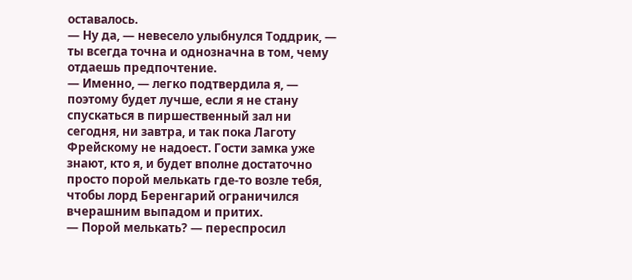оставалось.
— Ну да, — невесело улыбнулся Тоддрик, — ты всегда точна и однозначна в том, чему отдаешь предпочтение.
— Именно, — легко подтвердила я, — поэтому будет лучше, если я не стану спускаться в пиршественный зал ни сегодня, ни завтра, и так пока Лаготу Фрейскому не надоест. Гости замка уже знают, кто я, и будет вполне достаточно просто порой мелькать где-то возле тебя, чтобы лорд Беренгарий ограничился вчерашним выпадом и притих.
— Порой мелькать? — переспросил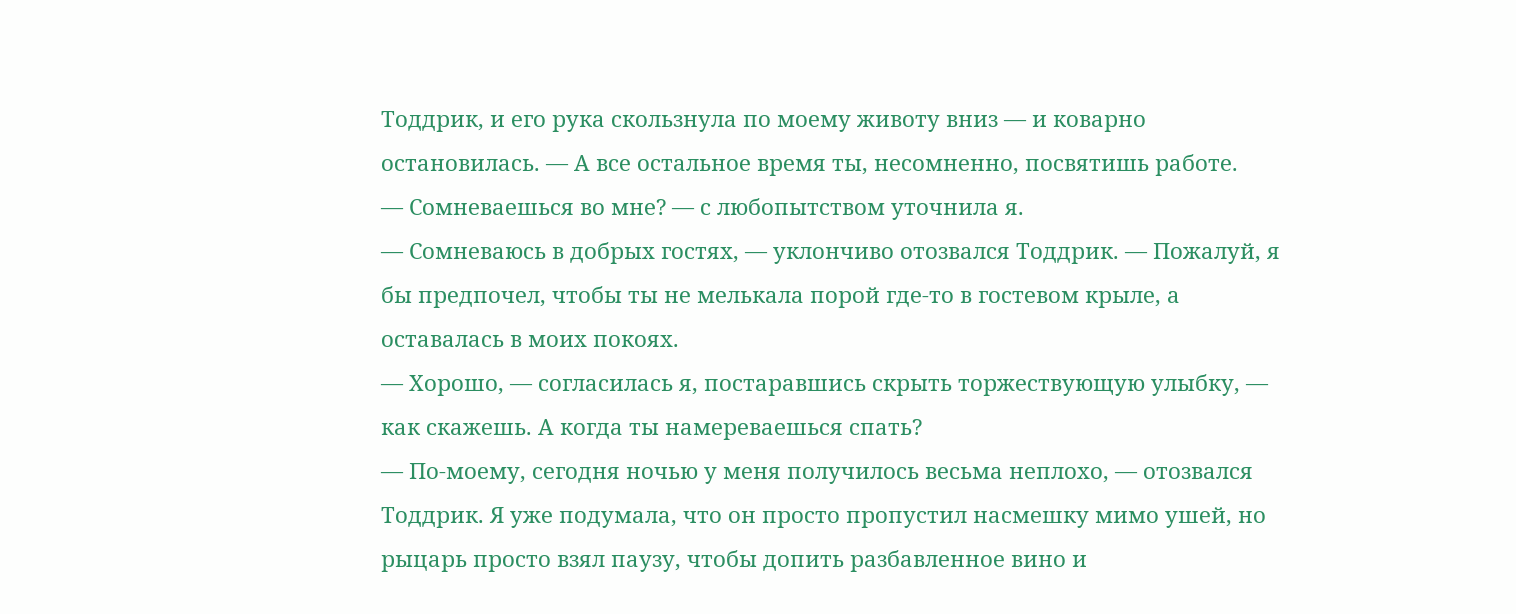Тоддрик, и его рука скользнула по моему животу вниз — и коварно остановилась. — А все остальное время ты, несомненно, посвятишь работе.
— Сомневаешься во мне? — с любопытством уточнила я.
— Сомневаюсь в добрых гостях, — уклончиво отозвался Тоддрик. — Пожалуй, я бы предпочел, чтобы ты не мелькала порой где-то в гостевом крыле, а оставалась в моих покоях.
— Хорошо, — согласилась я, постаравшись скрыть торжествующую улыбку, — как скажешь. А когда ты намереваешься спать?
— По-моему, сегодня ночью у меня получилось весьма неплохо, — отозвался Тоддрик. Я уже подумала, что он просто пропустил насмешку мимо ушей, но рыцарь просто взял паузу, чтобы допить разбавленное вино и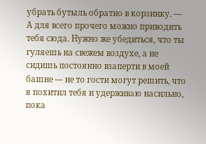убрать бутыль обратно в корзинку. — А для всего прочего можно приводить тебя сюда. Нужно же убедиться, что ты гуляешь на свежем воздухе, а не сидишь постоянно взаперти в моей башне — не то гости могут решить, что я похитил тебя и удерживаю насильно, пока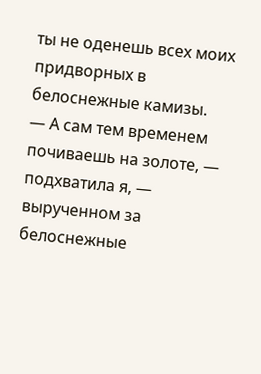ты не оденешь всех моих придворных в белоснежные камизы.
— А сам тем временем почиваешь на золоте, — подхватила я, — вырученном за белоснежные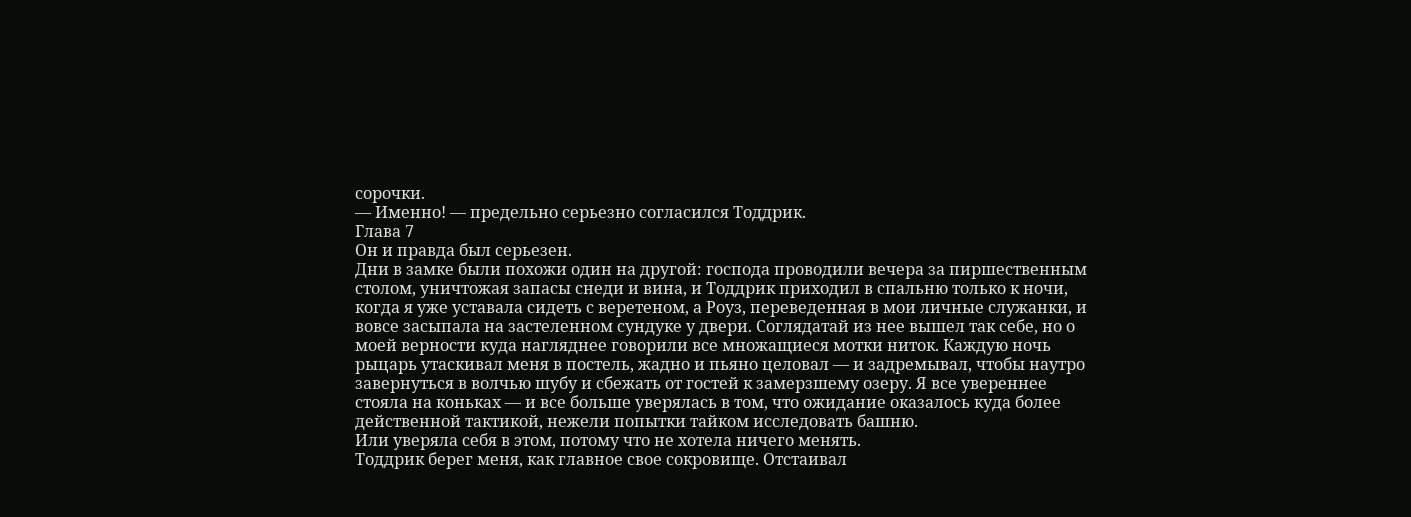сорочки.
— Именно! — предельно серьезно согласился Тоддрик.
Глава 7
Он и правда был серьезен.
Дни в замке были похожи один на другой: господа проводили вечера за пиршественным столом, уничтожая запасы снеди и вина, и Тоддрик приходил в спальню только к ночи, когда я уже уставала сидеть с веретеном, а Роуз, переведенная в мои личные служанки, и вовсе засыпала на застеленном сундуке у двери. Соглядатай из нее вышел так себе, но о моей верности куда нагляднее говорили все множащиеся мотки ниток. Каждую ночь рыцарь утаскивал меня в постель, жадно и пьяно целовал — и задремывал, чтобы наутро завернуться в волчью шубу и сбежать от гостей к замерзшему озеру. Я все увереннее стояла на коньках — и все больше уверялась в том, что ожидание оказалось куда более действенной тактикой, нежели попытки тайком исследовать башню.
Или уверяла себя в этом, потому что не хотела ничего менять.
Тоддрик берег меня, как главное свое сокровище. Отстаивал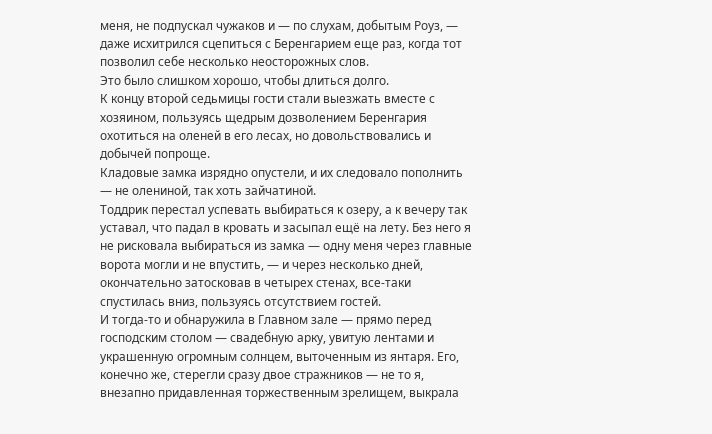меня, не подпускал чужаков и — по слухам, добытым Роуз, — даже исхитрился сцепиться с Беренгарием еще раз, когда тот позволил себе несколько неосторожных слов.
Это было слишком хорошо, чтобы длиться долго.
К концу второй седьмицы гости стали выезжать вместе с хозяином, пользуясь щедрым дозволением Беренгария охотиться на оленей в его лесах, но довольствовались и добычей попроще.
Кладовые замка изрядно опустели, и их следовало пополнить — не олениной, так хоть зайчатиной.
Тоддрик перестал успевать выбираться к озеру, а к вечеру так уставал, что падал в кровать и засыпал ещё на лету. Без него я не рисковала выбираться из замка — одну меня через главные ворота могли и не впустить, — и через несколько дней, окончательно затосковав в четырех стенах, все-таки спустилась вниз, пользуясь отсутствием гостей.
И тогда-то и обнаружила в Главном зале — прямо перед господским столом — свадебную арку, увитую лентами и украшенную огромным солнцем, выточенным из янтаря. Его, конечно же, стерегли сразу двое стражников — не то я, внезапно придавленная торжественным зрелищем, выкрала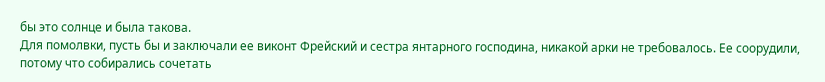бы это солнце и была такова.
Для помолвки, пусть бы и заключали ее виконт Фрейский и сестра янтарного господина, никакой арки не требовалось. Ее соорудили, потому что собирались сочетать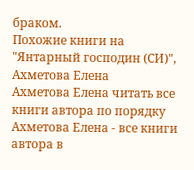браком.
Похожие книги на "Янтарный господин (СИ)", Ахметова Елена
Ахметова Елена читать все книги автора по порядку
Ахметова Елена - все книги автора в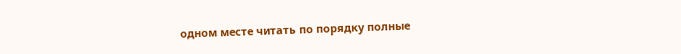одном месте читать по порядку полные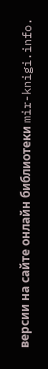версии на сайте онлайн библиотеки mir-knigi.info.